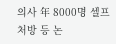의사 年 8000명 셀프처방 등 논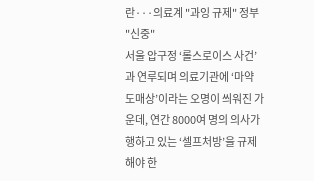란···의료계 "과잉 규제" 정부 "신중"
서울 압구정 ‘롤스로이스 사건’과 연루되며 의료기관에 ‘마약 도매상’이라는 오명이 씌워진 가운데, 연간 8000여 명의 의사가 행하고 있는 ‘셀프처방’을 규제해야 한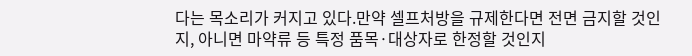다는 목소리가 커지고 있다.만약 셀프처방을 규제한다면 전면 금지할 것인지, 아니면 마약류 등 특정 품목·대상자로 한정할 것인지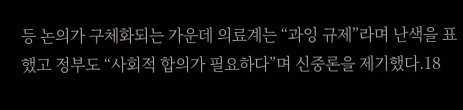등 논의가 구체화되는 가운데 의료계는 “과잉 규제”라며 난색을 표했고 정부도 “사회적 합의가 필요하다”며 신중론을 제기했다.18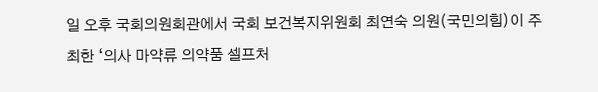일 오후 국회의원회관에서 국회 보건복지위원회 최연숙 의원(국민의힘)이 주최한 ‘의사 마약류 의약품 셀프처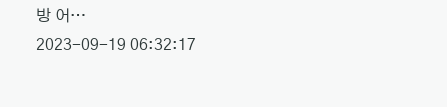방 어…
2023-09-19 06:32:17